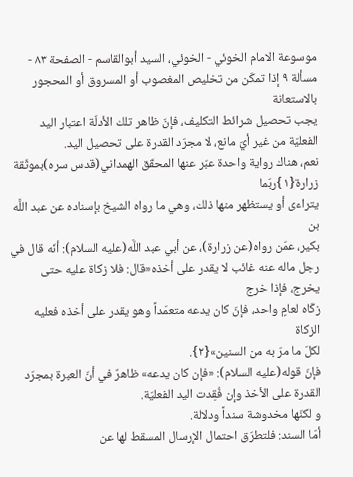موسوعة الامام الخوئي - الخوئي، السيد أبوالقاسم - الصفحة ٨٣ - مسألة ٩ إذا تمكّن من تخليص المغصوب أو المسروق أو المحجور بالاستعانة
يجب تحصيل شرائط التكليف، فإنّ ظاهر تلك الأدلّة اعتبار اليد الفعليّة من غير أيّ مانع، لا مجرّد القدرة على تحصيل اليد.
نعم، هناك رواية واحدة عبّر عنها المحقّق الهمداني(قدس سره)بموثّقة زرارة{١}ربّما
يتراءى أو يستظهر منها ذلك، وهي ما رواه الشيخ بإسناده عن عبد اللَّه بن
بكير، عمّن رواه(عن زرارة)، عن أبي عبد اللَّه(عليه السلام): أنّه قال في
رجل ماله عنه غائب لا يقدر على أخذه«قال: فلا زكاة عليه حتى يخرج، فإذا خرج
زكّاه لعامٍ واحد، فإنّ كان يدعه متعمّداً وهو يقدر على أخذه فعليه الزكاة
لكلّ ما مرّ به من السنين»{٢}.
فإنّ قوله(عليه السلام): «فإن كان يدعه» ظاهرٌ في أنّ العبرة بمجرّد القدرة على الأخذ وإن فُقِدت اليد الفعليّة.
و لكنّها مخدوشة سنداً ودلالة.
أمّا السند: فلتطرّق احتمال الإرسال المسقط لها عن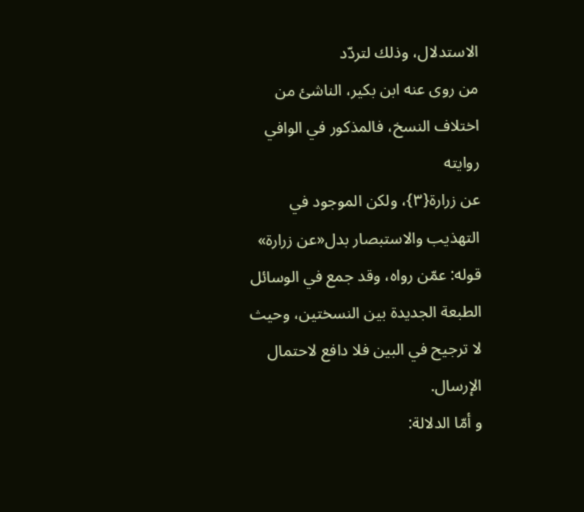الاستدلال، وذلك لتردّد
من روى عنه ابن بكير، الناشئ من اختلاف النسخ، فالمذكور في الوافي روايته
عن زرارة{٣}، ولكن الموجود في
التهذيب والاستبصار بدل«عن زرارة» قوله: عمّن رواه، وقد جمع في الوسائل
الطبعة الجديدة بين النسختين، وحيث لا ترجيح في البين فلا دافع لاحتمال
الإرسال.
و أمّا الدلالة: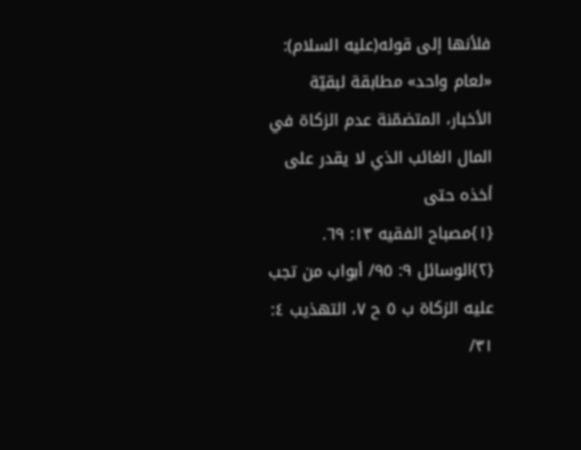فلأنها إلى قوله(عليه السلام): «لعام واحد» مطابقة لبقيّة
الأخبار، المتضمّنة عدم الزكاة في المال الغائب الذي لا يقدر على أخذه حتى
{١}مصباح الفقيه ١٣: ٦٩.
{٢}الوسائل ٩: ٩٥/ أبواب من تجب عليه الزكاة ب ٥ ح ٧، التهذيب ٤: ٣١/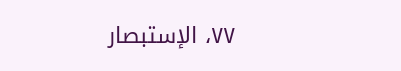٧٧، الإستبصار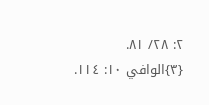٢: ٢٨/ ٨١.
{٣}الوافي ١٠: ١١٤.